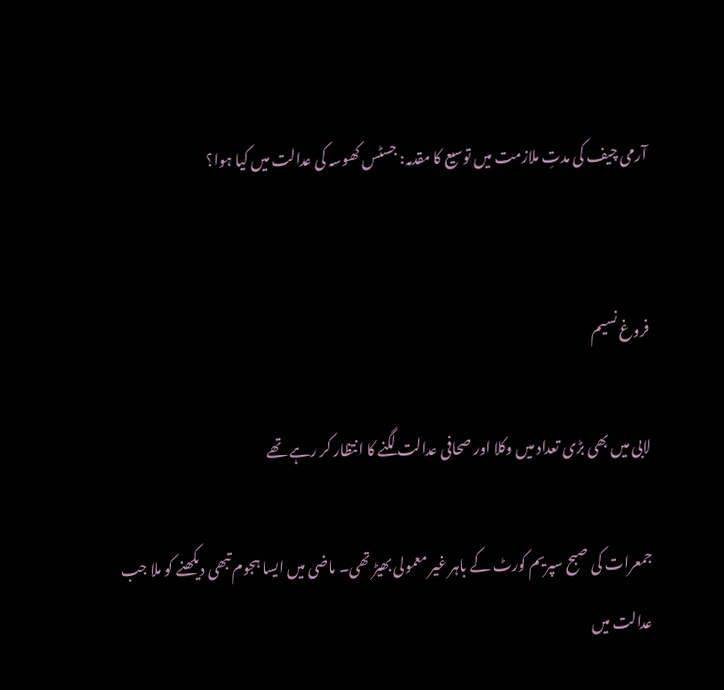آرمی چیف کی مدتِ ملازمت میں توسیع کا مقدمہ: جسٹس کھوسہ کی عدالت میں کیا ہوا؟


فروغ نسیم

لابی میں بھی بڑی تعداد میں وکلا اور صحافی عدالت لگنے کا انتظار کر رہے تھے

جمعرات کی صبح سپریم کورٹ کے باہر غیر معمولی بھیڑ تھی۔ ماضی میں ایسا ہجوم تبھی دیکھنے کو ملا جب عدالت میں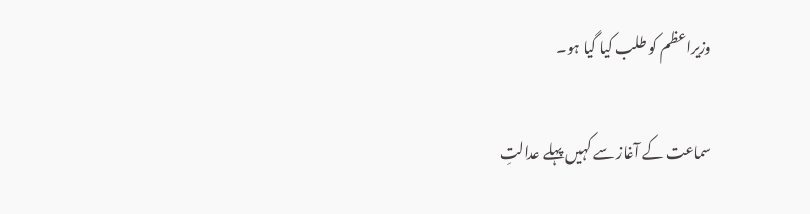وزیراعظم کو طلب کیا گیا ہو۔

سماعت کے آغاز سے کہیں پہلے عدالتِ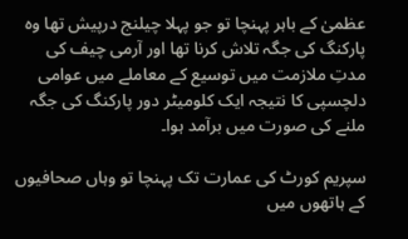عظمیٰ کے باہر پہنچا تو جو پہلا چیلنج درپیش تھا وہ پارکنگ کی جگہ تلاش کرنا تھا اور آرمی چیف کی مدتِ ملازمت میں توسیع کے معاملے میں عوامی دلچسپی کا نتیجہ ایک کلومیٹر دور پارکنگ کی جگہ ملنے کی صورت میں برآمد ہوا۔

سپریم کورٹ کی عمارت تک پہنچا تو وہاں صحافیوں کے ہاتھوں میں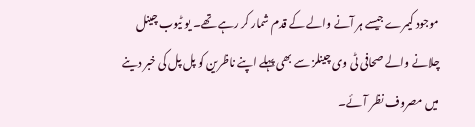موجود کیمرے جیسے ہر آنے والے کے قدم شمار کر رہے تھے۔ یو ٹیوب چینل چلانے والے صحافی ٹی وی چینلز سے بھی پہلے اپنے ناظرین کو پل پل کی خبر دینے میں مصروف نظر آئے۔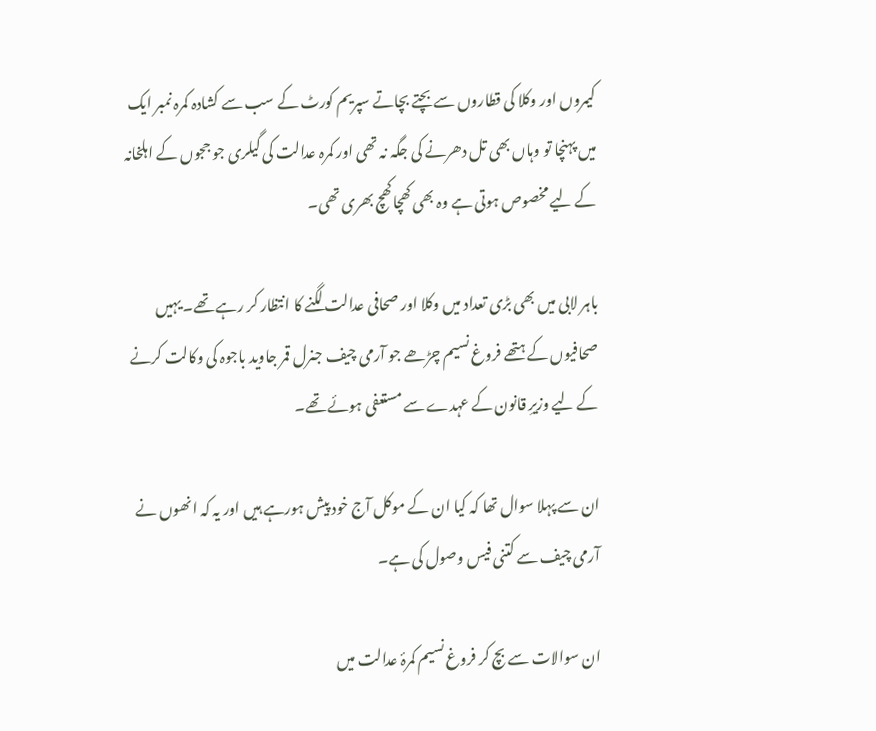کیمروں اور وکلا کی قطاروں سے بچتے بچاتے سپریم کورٹ کے سب سے کشادہ کمرہ نمبر ایک میں پہنچا تو وہاں بھی تل دھرنے کی جگہ نہ تھی اور کمرہ عدالت کی گیلری جو ججوں کے اہلخانہ کے لیے مخصوص ہوتی ہے وہ بھی کھچاکھچ بھری تھی۔

باہر لابی میں بھی بڑی تعداد میں وکلا اور صحافی عدالت لگنے کا انتظار کر رہے تھے۔ یہیں صحافیوں کے ہتھے فروغ نسیم چڑھے جو آرمی چیف جنرل قمر جاوید باجوہ کی وکالت کرنے کے لیے وزیرِ قانون کے عہدے سے مستعفی ہوئے تھے۔

ان سے پہلا سوال تھا کہ کیا ان کے موکل آج خود پیش ہورہے ہیں اور یہ کہ انھوں نے آرمی چیف سے کتنی فیس وصول کی ہے۔

ان سوالات سے بچ کر فروغ نسیم کمرۂ عدالت میں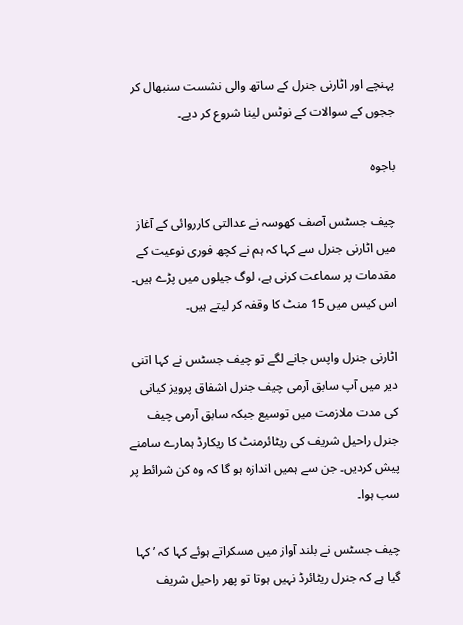پہنچے اور اٹارنی جنرل کے ساتھ والی نشست سنبھال کر ججوں کے سوالات کے نوٹس لینا شروع کر دیے۔

باجوہ

چیف جسٹس آصف کھوسہ نے عدالتی کارروائی کے آغاز میں اٹارنی جنرل سے کہا کہ ہم نے کچھ فوری نوعیت کے مقدمات پر سماعت کرنی ہے، لوگ جیلوں میں پڑے ہیں۔ اس کیس میں 15 منٹ کا وقفہ کر لیتے ہیں۔

اٹارنی جنرل واپس جانے لگے تو چیف جسٹس نے کہا اتنی دیر میں آپ سابق آرمی چیف جنرل اشفاق پرویز کیانی کی مدت ملازمت میں توسیع جبکہ سابق آرمی چیف جنرل راحیل شریف کی ریٹائرمنٹ کا ریکارڈ ہمارے سامنے پیش کردیں۔ جن سے ہمیں اندازہ ہو گا کہ وہ کن شرائط پر سب ہوا۔

چیف جسٹس نے بلند آواز میں مسکراتے ہوئے کہا کہ ’کہا گیا ہے کہ جنرل ریٹائرڈ نہیں ہوتا تو پھر راحیل شریف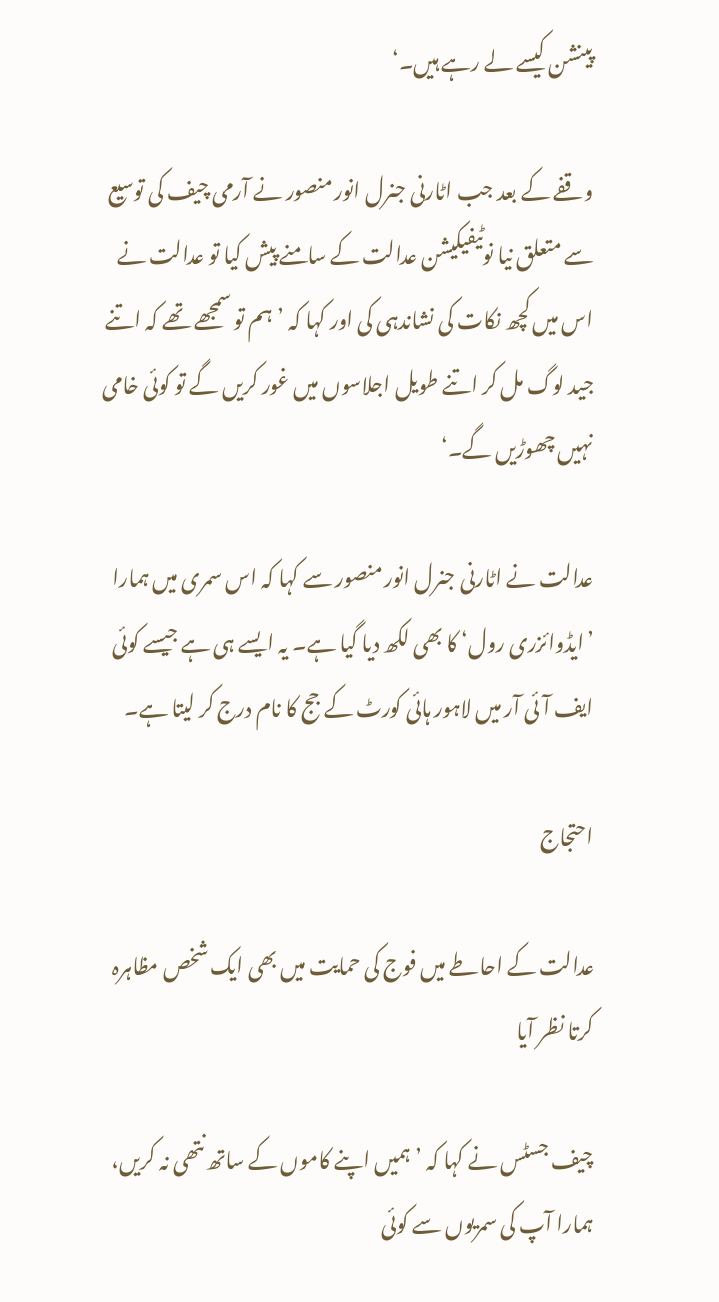پینشن کیسے لے رہے ہیں۔‘

وقفے کے بعد جب اٹارنی جنرل انور منصور نے آرمی چیف کی توسیع سے متعلق نیا نوٹیفیکیشن عدالت کے سامنے پیش کیا تو عدالت نے اس میں کچھ نکات کی نشاندہی کی اور کہا کہ ’ہم تو سمجھے تھے کہ اتنے جید لوگ مل کر اتنے طویل اجلاسوں میں غور کریں گے تو کوئی خامی نہیں چھوڑیں گے۔‘

عدالت نے اٹارنی جنرل انور منصور سے کہا کہ اس سمری میں ہمارا ’ایڈوائزری رول‘ کا بھی لکھ دیا گیا ہے۔ یہ ایسے ہی ہے جیسے کوئی ایف آئی آر میں لاہور ہائی کورٹ کے جج کا نام درج کر لیتا ہے۔

احتجاج

عدالت کے احاطے میں فوج کی حمایت میں بھی ایک شخص مظاہرہ کرتا نظر آیا

چیف جسٹس نے کہا کہ ’ہمیں اپنے کاموں کے ساتھ نتھی نہ کریں، ہمارا آپ کی سمریوں سے کوئی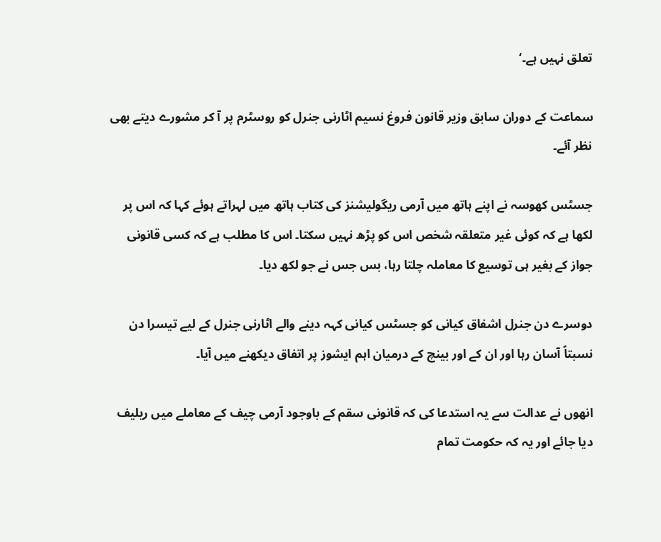تعلق نہیں ہے۔‘

سماعت کے دوران سابق وزیر قانون فروغ نسیم اٹارنی جنرل کو روسٹرم پر آ کر مشورے دیتے بھی نظر آئے۔

جسٹس کھوسہ نے اپنے ہاتھ میں آرمی ریگولیشنز کی کتاب ہاتھ میں لہراتے ہوئے کہا کہ اس پر لکھا ہے کہ کوئی غیر متعلقہ شخص اس کو پڑھ نہیں سکتا۔ اس کا مطلب ہے کہ کسی قانونی جواز کے بغیر ہی توسیع کا معاملہ چلتا رہا، بس جس نے جو لکھ دیا۔

دوسرے دن جنرل اشفاق کیانی کو جسٹس کیانی کہہ دینے والے اٹارنی جنرل کے لیے تیسرا دن نسبتاً آسان رہا اور ان کے اور بینچ کے درمیان اہم ایشوز پر اتفاق دیکھنے میں آیا۔

انھوں نے عدالت سے یہ استدعا کی کہ قانونی سقم کے باوجود آرمی چیف کے معاملے میں ریلیف دیا جائے اور یہ کہ حکومت تمام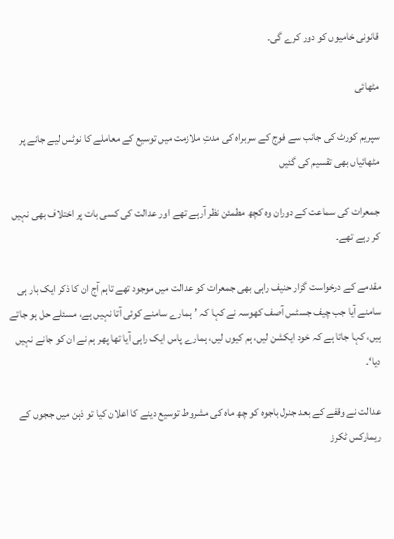قانونی خامیوں کو دور کرے گی۔

مٹھائی

سپریم کورٹ کی جانب سے فوج کے سربراہ کی مدتِ ملازمت میں توسیع کے معاملے کا نوٹس لیے جانے پر مٹھائیاں بھی تقسیم کی گئیں

جمعرات کی سماعت کے دوران وہ کچھ مطمئن نظر آرہے تھے اور عدالت کی کسی بات پر اختلاف بھی نہیں کر رہے تھے۔

مقدمے کے درخواست گزار حنیف راہی بھی جمعرات کو عدالت میں موجود تھے تاہم آج ان کا ذکر ایک بار ہی سامنے آیا جب چیف جسٹس آصف کھوسہ نے کہا کہ ’ہمارے سامنے کوئی آتا نہیں ہے، مسئلے حل ہو جاتے ہیں، کہا جاتا ہے کہ خود ایکشن لیں، ہم کیوں لیں، ہمارے پاس ایک راہی آیا تھا پھر ہم نے ان کو جانے نہیں دیا‘۔

عدالت نے وقفے کے بعد جنرل باجوہ کو چھ ماہ کی مشروط توسیع دینے کا اعلان کیا تو ذہن میں ججوں کے ریمارکس ٹکرز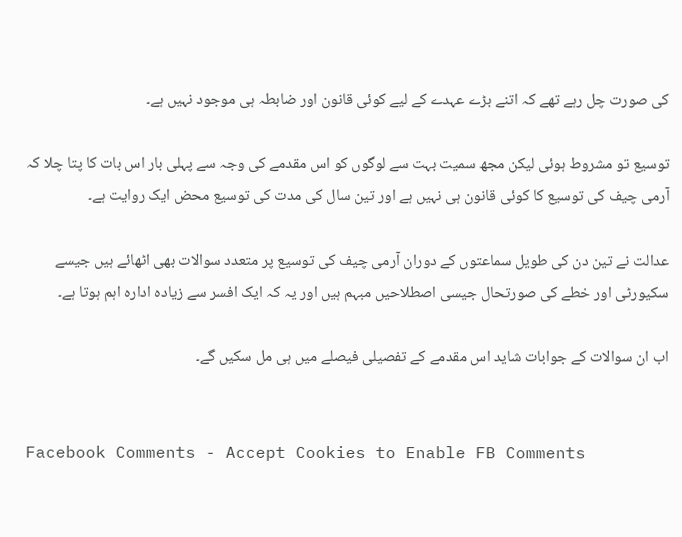کی صورت چل رہے تھے کہ اتنے بڑے عہدے کے لیے کوئی قانون اور ضابطہ ہی موجود نہیں ہے۔

توسیع تو مشروط ہوئی لیکن مجھ سمیت بہت سے لوگوں کو اس مقدمے کی وجہ سے پہلی بار اس بات کا پتا چلا کہ آرمی چیف کی توسیع کا کوئی قانون ہی نہیں ہے اور تین سال کی مدت کی توسیع محض ایک روایت ہے۔

عدالت نے تین دن کی طویل سماعتوں کے دوران آرمی چیف کی توسیع پر متعدد سوالات بھی اٹھائے ہیں جیسے سکیورٹی اور خطے کی صورتحال جیسی اصطلاحیں مبہم ہیں اور یہ کہ ایک افسر سے زیادہ ادارہ اہم ہوتا ہے۔

اب ان سوالات کے جوابات شاید اس مقدمے کے تفصیلی فیصلے میں ہی مل سکیں گے۔


Facebook Comments - Accept Cookies to Enable FB Comments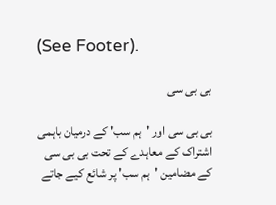(See Footer).

بی بی سی

بی بی سی اور 'ہم سب' کے درمیان باہمی اشتراک کے معاہدے کے تحت بی بی سی کے مضامین 'ہم سب' پر شائع کیے جاتے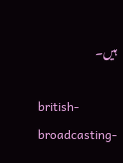ہیں۔

british-broadcasting-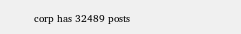corp has 32489 posts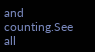and counting.See all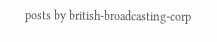posts by british-broadcasting-corp